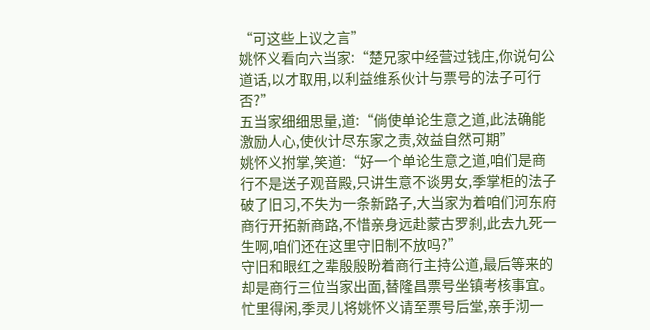“可这些上议之言”
姚怀义看向六当家:“楚兄家中经营过钱庄,你说句公道话,以才取用,以利益维系伙计与票号的法子可行否?”
五当家细细思量,道:“倘使单论生意之道,此法确能激励人心,使伙计尽东家之责,效益自然可期”
姚怀义拊掌,笑道:“好一个单论生意之道,咱们是商行不是送子观音殿,只讲生意不谈男女,季掌柜的法子破了旧习,不失为一条新路子,大当家为着咱们河东府商行开拓新商路,不惜亲身远赴蒙古罗刹,此去九死一生啊,咱们还在这里守旧制不放吗?”
守旧和眼红之辈殷殷盼着商行主持公道,最后等来的却是商行三位当家出面,替隆昌票号坐镇考核事宜。
忙里得闲,季灵儿将姚怀义请至票号后堂,亲手沏一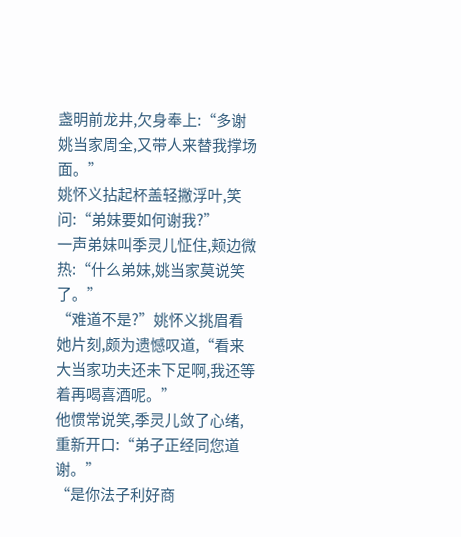盏明前龙井,欠身奉上:“多谢姚当家周全,又带人来替我撑场面。”
姚怀义拈起杯盖轻撇浮叶,笑问:“弟妹要如何谢我?”
一声弟妹叫季灵儿怔住,颊边微热:“什么弟妹,姚当家莫说笑了。”
“难道不是?”姚怀义挑眉看她片刻,颇为遗憾叹道,“看来大当家功夫还未下足啊,我还等着再喝喜酒呢。”
他惯常说笑,季灵儿敛了心绪,重新开口:“弟子正经同您道谢。”
“是你法子利好商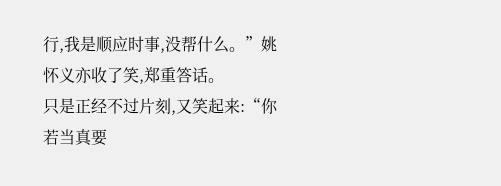行,我是顺应时事,没帮什么。”姚怀义亦收了笑,郑重答话。
只是正经不过片刻,又笑起来:“你若当真要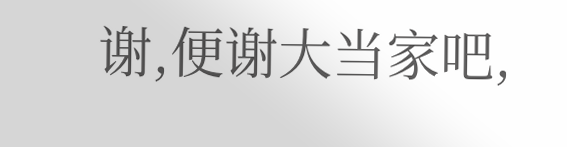谢,便谢大当家吧,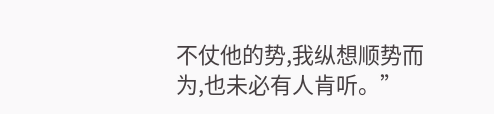不仗他的势,我纵想顺势而为,也未必有人肯听。”